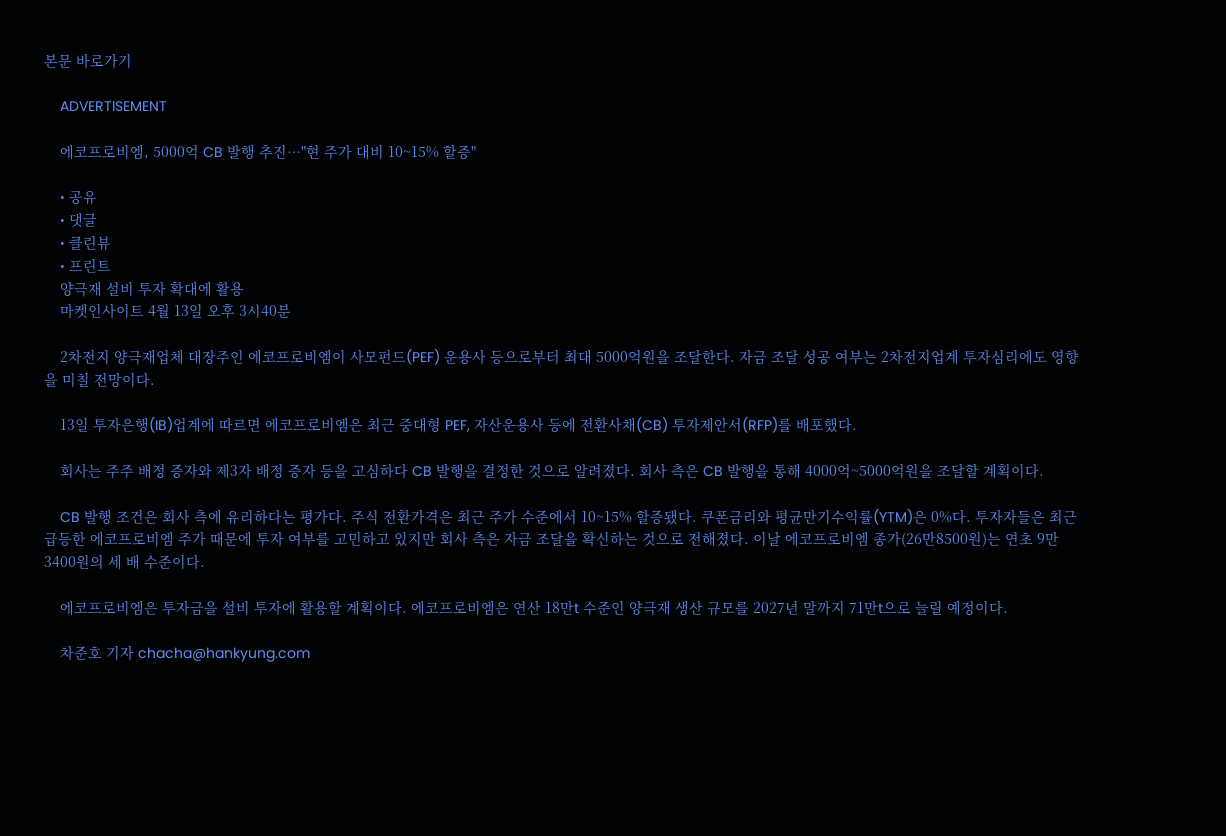본문 바로가기

    ADVERTISEMENT

    에코프로비엠, 5000억 CB 발행 추진…"현 주가 대비 10~15% 할증"

    • 공유
    • 댓글
    • 클린뷰
    • 프린트
    양극재 설비 투자 확대에 활용
    마켓인사이트 4월 13일 오후 3시40분

    2차전지 양극재업체 대장주인 에코프로비엠이 사모펀드(PEF) 운용사 등으로부터 최대 5000억원을 조달한다. 자금 조달 성공 여부는 2차전지업계 투자심리에도 영향을 미칠 전망이다.

    13일 투자은행(IB)업계에 따르면 에코프로비엠은 최근 중대형 PEF, 자산운용사 등에 전환사채(CB) 투자제안서(RFP)를 배포했다.

    회사는 주주 배정 증자와 제3자 배정 증자 등을 고심하다 CB 발행을 결정한 것으로 알려졌다. 회사 측은 CB 발행을 통해 4000억~5000억원을 조달할 계획이다.

    CB 발행 조건은 회사 측에 유리하다는 평가다. 주식 전환가격은 최근 주가 수준에서 10~15% 할증됐다. 쿠폰금리와 평균만기수익률(YTM)은 0%다. 투자자들은 최근 급등한 에코프로비엠 주가 때문에 투자 여부를 고민하고 있지만 회사 측은 자금 조달을 확신하는 것으로 전해졌다. 이날 에코프로비엠 종가(26만8500원)는 연초 9만3400원의 세 배 수준이다.

    에코프로비엠은 투자금을 설비 투자에 활용할 계획이다. 에코프로비엠은 연산 18만t 수준인 양극재 생산 규모를 2027년 말까지 71만t으로 늘릴 예정이다.

    차준호 기자 chacha@hankyung.com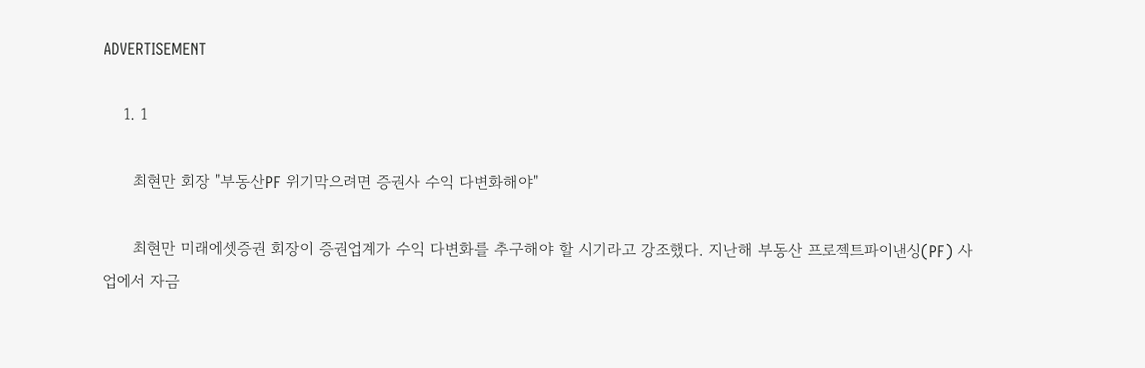ADVERTISEMENT

    1. 1

      최현만 회장 "부동산PF 위기막으려면 증권사 수익 다변화해야"

      최현만 미래에셋증권 회장이 증권업계가 수익 다변화를 추구해야 할 시기라고 강조했다. 지난해 부동산 프로젝트파이낸싱(PF) 사업에서 자금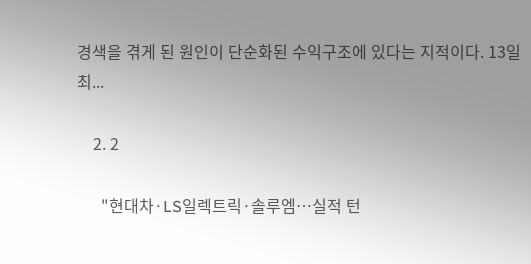경색을 겪게 된 원인이 단순화된 수익구조에 있다는 지적이다. 13일 최...

    2. 2

      "현대차·LS일렉트릭·솔루엠…실적 턴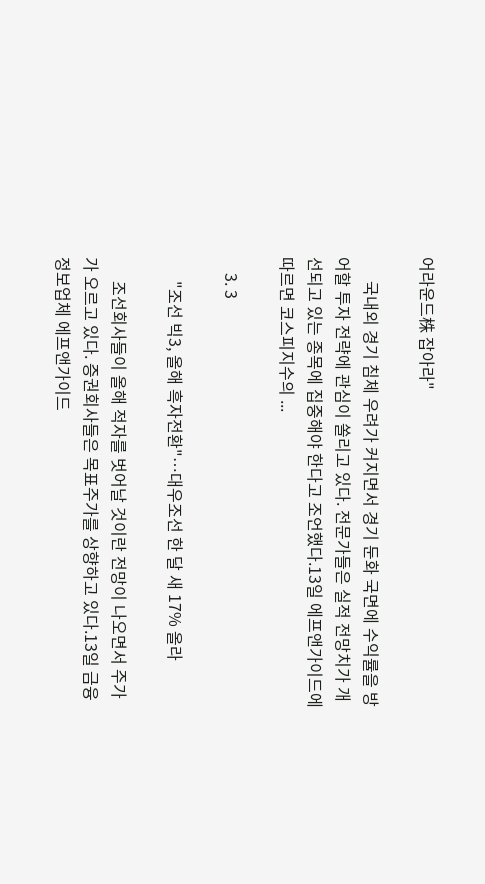어라운드株 잡아라"

      국내외 경기 침체 우려가 커지면서 경기 둔화 국면에 수익률을 방어할 투자 전략에 관심이 쏠리고 있다. 전문가들은 실적 전망치가 개선되고 있는 종목에 집중해야 한다고 조언했다.13일 에프앤가이드에 따르면 코스피지수의 ...

    3. 3

      "조선 빅3, 올해 흑자전환"…대우조선 한 달 새 17% 올라

      조선회사들이 올해 적자를 벗어날 것이란 전망이 나오면서 주가가 오르고 있다. 증권회사들은 목표주가를 상향하고 있다.13일 금융정보업체 에프앤가이드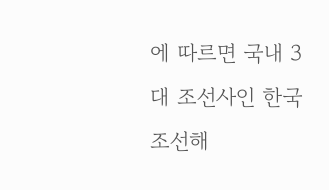에 따르면 국내 3대 조선사인 한국조선해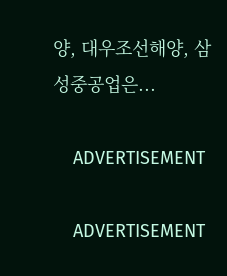양, 대우조선해양, 삼성중공업은...

    ADVERTISEMENT

    ADVERTISEMENT